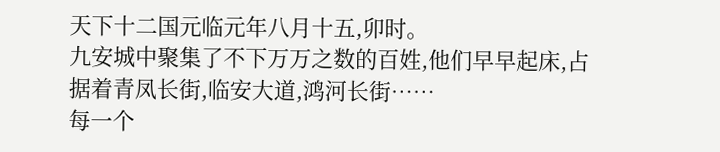天下十二国元临元年八月十五,卯时。
九安城中聚集了不下万万之数的百姓,他们早早起床,占据着青凤长街,临安大道,鸿河长街……
每一个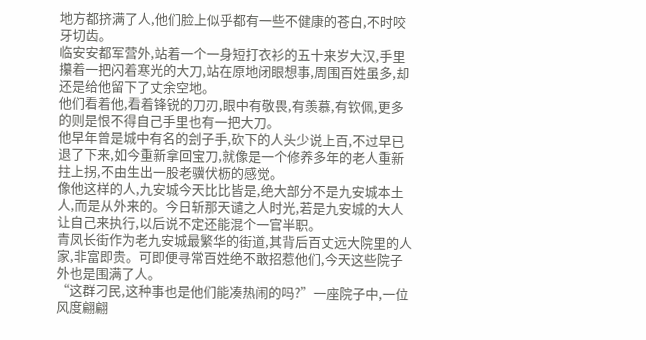地方都挤满了人,他们脸上似乎都有一些不健康的苍白,不时咬牙切齿。
临安安都军营外,站着一个一身短打衣衫的五十来岁大汉,手里攥着一把闪着寒光的大刀,站在原地闭眼想事,周围百姓虽多,却还是给他留下了丈余空地。
他们看着他,看着锋锐的刀刃,眼中有敬畏,有羡慕,有钦佩,更多的则是恨不得自己手里也有一把大刀。
他早年曾是城中有名的刽子手,砍下的人头少说上百,不过早已退了下来,如今重新拿回宝刀,就像是一个修养多年的老人重新拄上拐,不由生出一股老骥伏枥的感觉。
像他这样的人,九安城今天比比皆是,绝大部分不是九安城本土人,而是从外来的。今日斩那天谴之人时光,若是九安城的大人让自己来执行,以后说不定还能混个一官半职。
青凤长街作为老九安城最繁华的街道,其背后百丈远大院里的人家,非富即贵。可即便寻常百姓绝不敢招惹他们,今天这些院子外也是围满了人。
“这群刁民,这种事也是他们能凑热闹的吗?”一座院子中,一位风度翩翩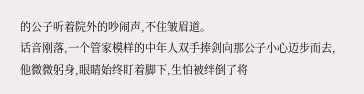的公子听着院外的吵闹声,不住皱眉道。
话音刚落,一个管家模样的中年人双手捧剑向那公子小心迈步而去,他微微躬身,眼睛始终盯着脚下,生怕被绊倒了将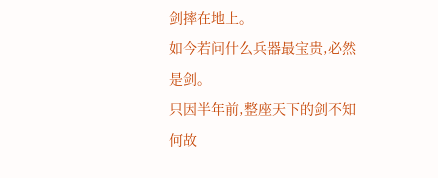剑摔在地上。
如今若问什么兵器最宝贵,必然是剑。
只因半年前,整座天下的剑不知何故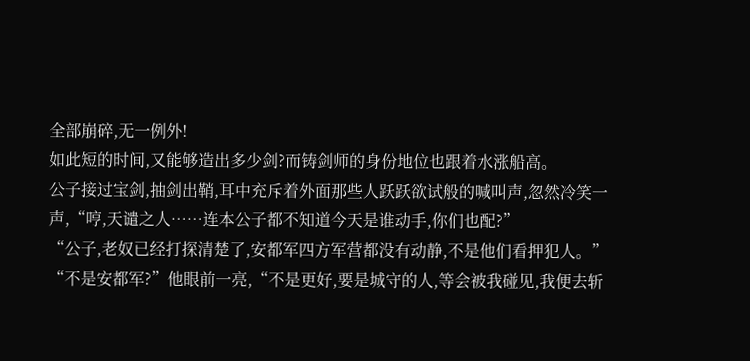全部崩碎,无一例外!
如此短的时间,又能够造出多少剑?而铸剑师的身份地位也跟着水涨船高。
公子接过宝剑,抽剑出鞘,耳中充斥着外面那些人跃跃欲试般的喊叫声,忽然冷笑一声,“哼,天谴之人……连本公子都不知道今天是谁动手,你们也配?”
“公子,老奴已经打探清楚了,安都军四方军营都没有动静,不是他们看押犯人。”
“不是安都军?”他眼前一亮,“不是更好,要是城守的人,等会被我碰见,我便去斩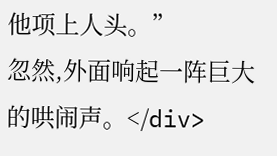他项上人头。”
忽然,外面响起一阵巨大的哄闹声。</div>